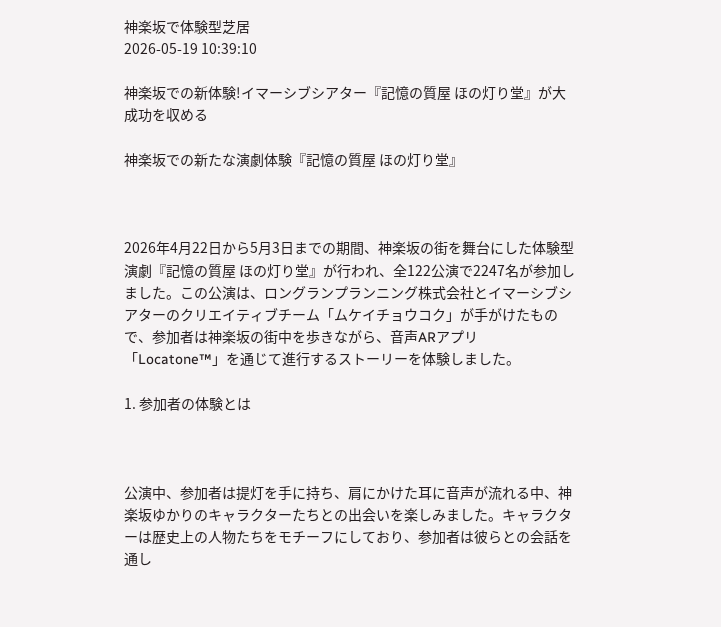神楽坂で体験型芝居
2026-05-19 10:39:10

神楽坂での新体験!イマーシブシアター『記憶の質屋 ほの灯り堂』が大成功を収める

神楽坂での新たな演劇体験『記憶の質屋 ほの灯り堂』



2026年4月22日から5月3日までの期間、神楽坂の街を舞台にした体験型演劇『記憶の質屋 ほの灯り堂』が行われ、全122公演で2247名が参加しました。この公演は、ロングランプランニング株式会社とイマーシブシアターのクリエイティブチーム「ムケイチョウコク」が手がけたもので、参加者は神楽坂の街中を歩きながら、音声ARアプリ「Locatone™」を通じて進行するストーリーを体験しました。

1. 参加者の体験とは



公演中、参加者は提灯を手に持ち、肩にかけた耳に音声が流れる中、神楽坂ゆかりのキャラクターたちとの出会いを楽しみました。キャラクターは歴史上の人物たちをモチーフにしており、参加者は彼らとの会話を通し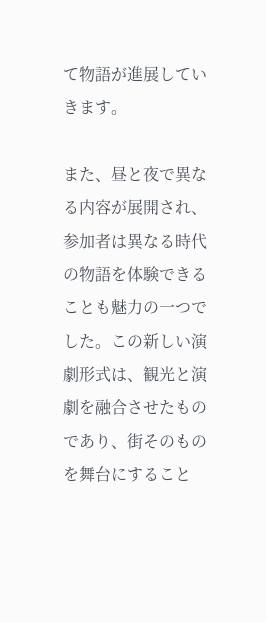て物語が進展していきます。

また、昼と夜で異なる内容が展開され、参加者は異なる時代の物語を体験できることも魅力の一つでした。この新しい演劇形式は、観光と演劇を融合させたものであり、街そのものを舞台にすること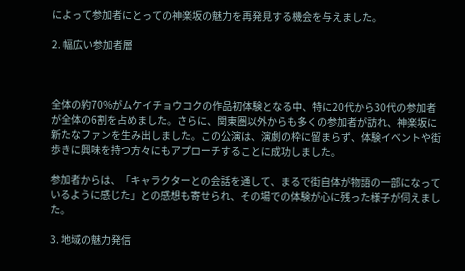によって参加者にとっての神楽坂の魅力を再発見する機会を与えました。

2. 幅広い参加者層



全体の約70%がムケイチョウコクの作品初体験となる中、特に20代から30代の参加者が全体の6割を占めました。さらに、関東圏以外からも多くの参加者が訪れ、神楽坂に新たなファンを生み出しました。この公演は、演劇の枠に留まらず、体験イベントや街歩きに興味を持つ方々にもアプローチすることに成功しました。

参加者からは、「キャラクターとの会話を通して、まるで街自体が物語の一部になっているように感じた」との感想も寄せられ、その場での体験が心に残った様子が伺えました。

3. 地域の魅力発信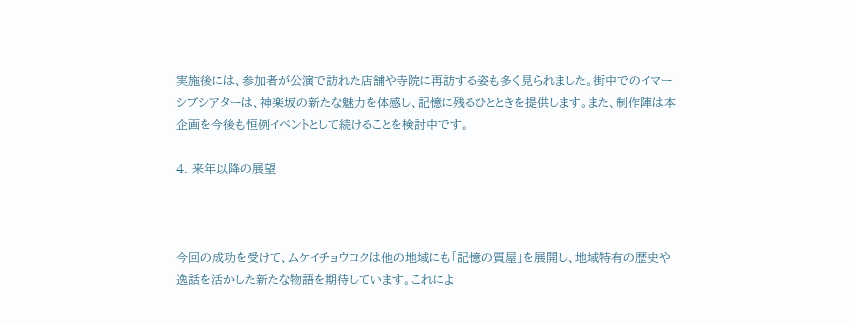実施後には、参加者が公演で訪れた店舗や寺院に再訪する姿も多く見られました。街中でのイマーシブシアターは、神楽坂の新たな魅力を体感し、記憶に残るひとときを提供します。また、制作陣は本企画を今後も恒例イベントとして続けることを検討中です。

4. 来年以降の展望



今回の成功を受けて、ムケイチョウコクは他の地域にも「記憶の質屋」を展開し、地域特有の歴史や逸話を活かした新たな物語を期待しています。これによ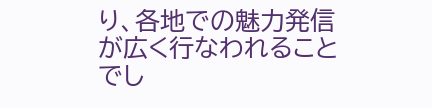り、各地での魅力発信が広く行なわれることでし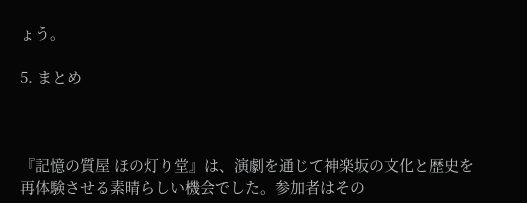ょう。

5. まとめ



『記憶の質屋 ほの灯り堂』は、演劇を通じて神楽坂の文化と歴史を再体験させる素晴らしい機会でした。参加者はその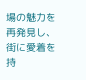場の魅力を再発見し、街に愛着を持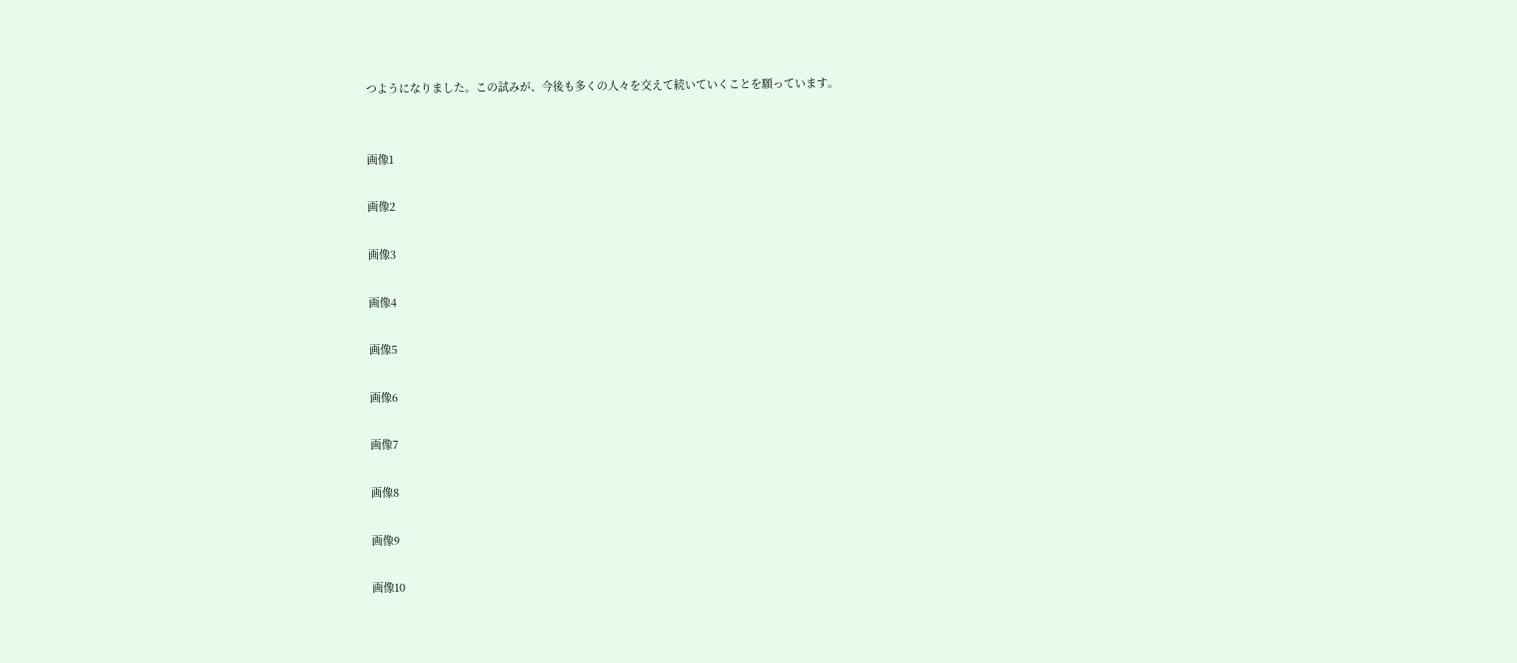つようになりました。この試みが、今後も多くの人々を交えて続いていくことを願っています。


画像1

画像2

画像3

画像4

画像5

画像6

画像7

画像8

画像9

画像10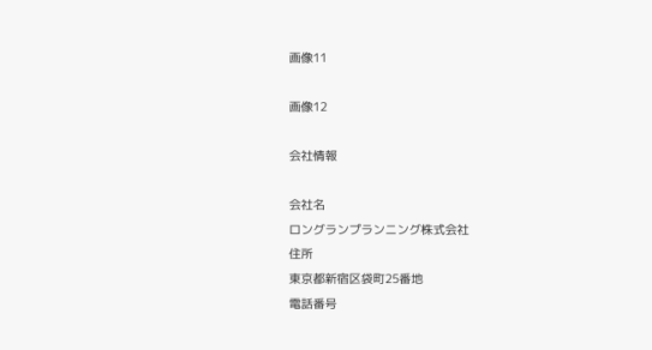画像11

画像12

会社情報

会社名
ロングランプランニング株式会社
住所
東京都新宿区袋町25番地
電話番号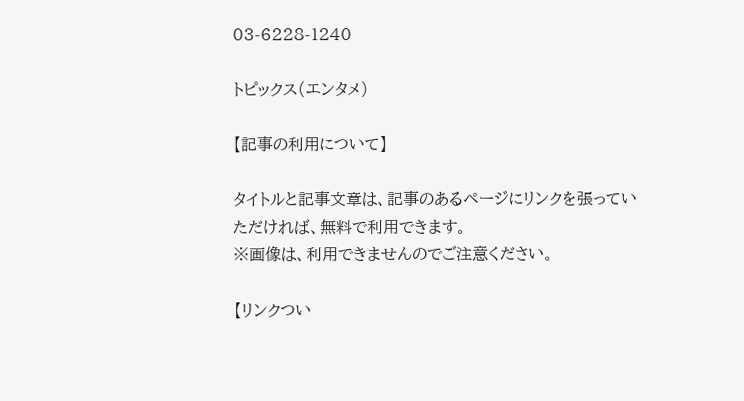03-6228-1240

トピックス(エンタメ)

【記事の利用について】

タイトルと記事文章は、記事のあるページにリンクを張っていただければ、無料で利用できます。
※画像は、利用できませんのでご注意ください。

【リンクつい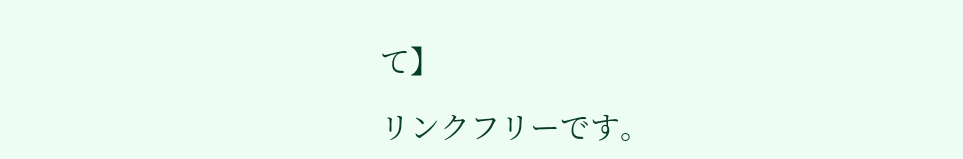て】

リンクフリーです。